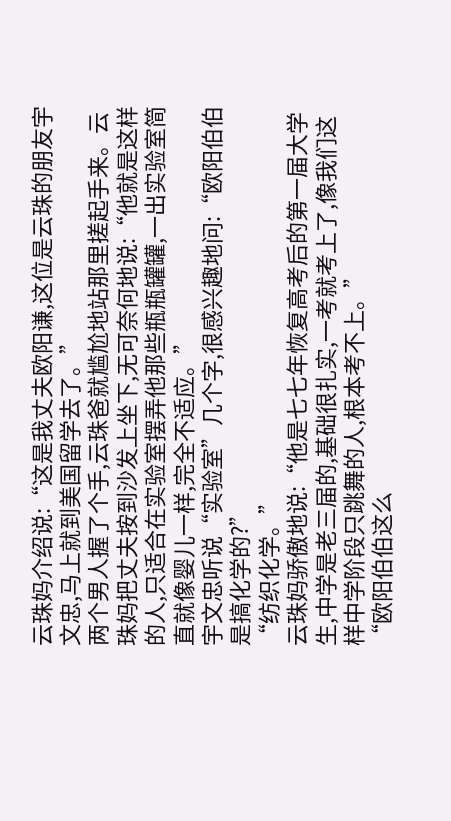云珠妈介绍说:“这是我丈夫欧阳谦,这位是云珠的朋友宇文忠,马上就到美国留学去了。”
两个男人握了个手,云珠爸就尴尬地站那里搓起手来。云珠妈把丈夫按到沙发上坐下,无可奈何地说:“他就是这样的人,只适合在实验室摆弄他那些瓶瓶罐罐,一出实验室简直就像婴儿一样,完全不适应。”
宇文忠听说“实验室”几个字,很感兴趣地问:“欧阳伯伯是搞化学的?”
“纺织化学。”
云珠妈骄傲地说:“他是七七年恢复高考后的第一届大学生,中学是老三届的,基础很扎实,一考就考上了,像我们这样中学阶段只跳舞的人,根本考不上。”
“欧阳伯伯这么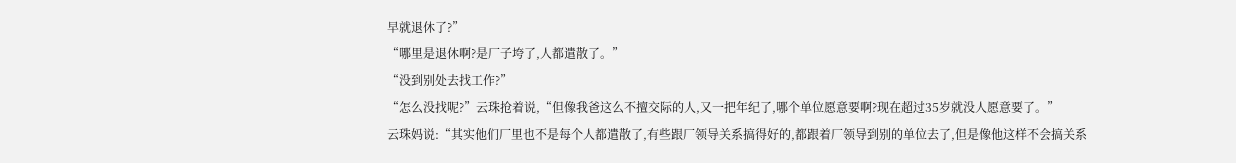早就退休了?”
“哪里是退休啊?是厂子垮了,人都遣散了。”
“没到别处去找工作?”
“怎么没找呢?”云珠抢着说,“但像我爸这么不擅交际的人,又一把年纪了,哪个单位愿意要啊?现在超过35岁就没人愿意要了。”
云珠妈说:“其实他们厂里也不是每个人都遣散了,有些跟厂领导关系搞得好的,都跟着厂领导到别的单位去了,但是像他这样不会搞关系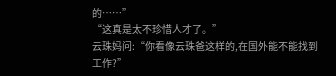的……”
“这真是太不珍惜人才了。”
云珠妈问:“你看像云珠爸这样的,在国外能不能找到工作?”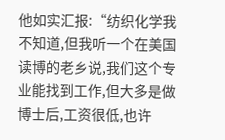他如实汇报:“纺织化学我不知道,但我听一个在美国读博的老乡说,我们这个专业能找到工作,但大多是做博士后,工资很低,也许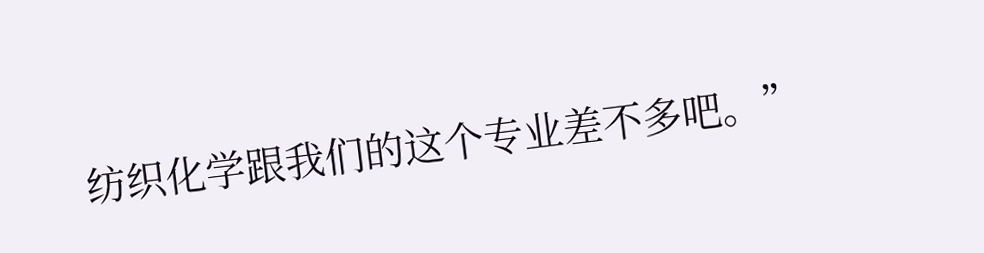纺织化学跟我们的这个专业差不多吧。”